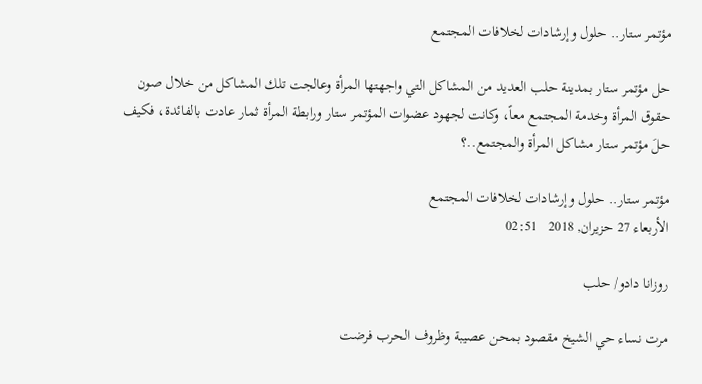مؤتمر ستار.. حلول وإرشادات لخلافات المجتمع

حل مؤتمر ستار بمدينة حلب العديد من المشاكل التي واجهتها المرأة وعالجت تلك المشاكل من خلال صون حقوق المرأة وخدمة المجتمع معاً، وكانت لجهود عضوات المؤتمر ستار ورابطة المرأة ثمار عادت بالفائدة، فكيف حلَ مؤتمر ستار مشاكل المرأة والمجتمع..؟

مؤتمر ستار.. حلول وإرشادات لخلافات المجتمع
الأربعاء 27 حزيران, 2018   02:51

روزانا دادو/ حلب

مرت نساء حي الشيخ مقصود بمحن عصيبة وظروف الحرب فرضت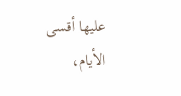عليها أقسى الأيام،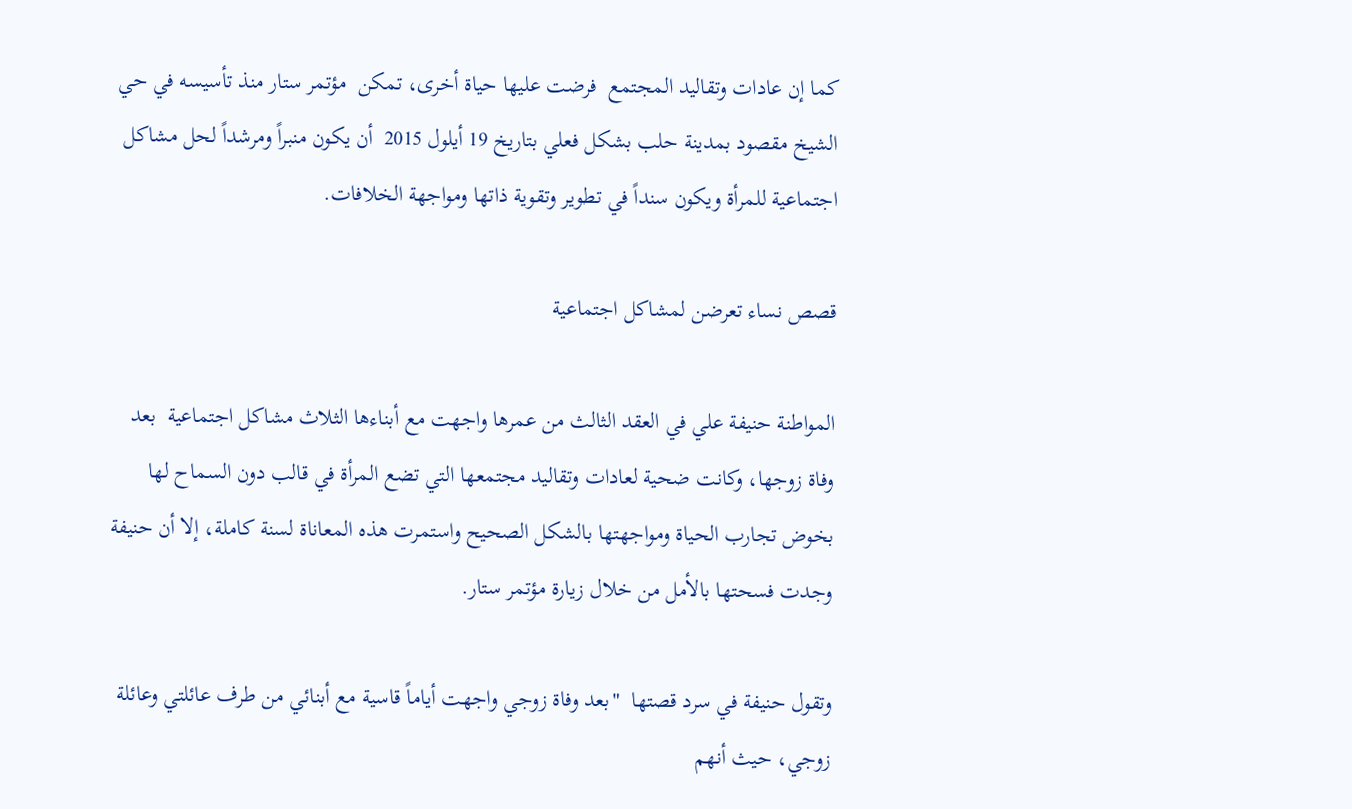كما إن عادات وتقاليد المجتمع  فرضت عليها حياة أخرى، تمكن  مؤتمر ستار منذ تأسيسه في حي الشيخ مقصود بمدينة حلب بشكل فعلي بتاريخ 19 أيلول 2015  أن يكون منبراً ومرشداً لحل مشاكل اجتماعية للمرأة ويكون سنداً في تطوير وتقوية ذاتها ومواجهة الخلافات.

قصص نساء تعرضن لمشاكل اجتماعية

المواطنة حنيفة علي في العقد الثالث من عمرها واجهت مع أبناءها الثلاث مشاكل اجتماعية  بعد وفاة زوجها، وكانت ضحية لعادات وتقاليد مجتمعها التي تضع المرأة في قالب دون السماح لها بخوض تجارب الحياة ومواجهتها بالشكل الصحيح واستمرت هذه المعاناة لسنة كاملة، إلا أن حنيفة وجدت فسحتها بالأمل من خلال زيارة مؤتمر ستار.

وتقول حنيفة في سرد قصتها  "بعد وفاة زوجي واجهت أياماً قاسية مع أبنائي من طرف عائلتي وعائلة زوجي، حيث أنهم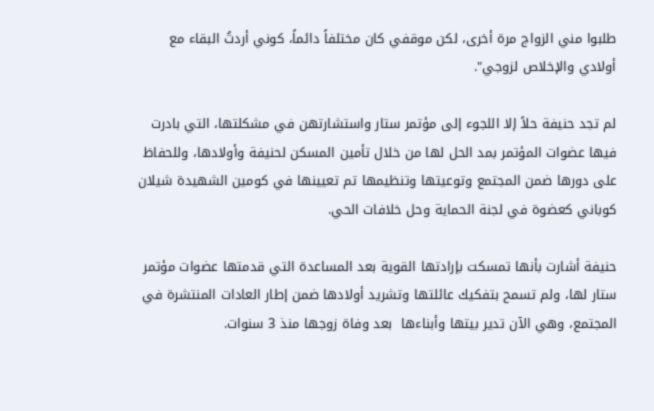طلبوا مني الزواج مرة أخرى، لكن موقفي كان مختلفاً دائماً، كوني أردتُ البقاء مع أولادي والإخلاص لزوجي".

لم تجد حنيفة حلاً إلا اللجوء إلى مؤتمر ستار واستشارتهن في مشكلتها، التي بادرت فيها عضوات المؤتمر بمد الحل لها من خلال تأمين المسكن لحنيفة وأولادها، وللحفاظ على دورها ضمن المجتمع وتوعيتها وتنظيمها تم تعيينها في كومين الشهيدة شيلان كوباني كعضوة في لجنة الحماية وحل خلافات الحي.

حنيفة أشارت بأنها تمسكت بإرادتها القوية بعد المساعدة التي قدمتها عضوات مؤتمر ستار لها، ولم تسمح بتفكيك عائلتها وتشريد أولادها ضمن إطار العادات المنتشرة في المجتمع، وهي الآن تدير بيتها وأبناءها  بعد وفاة زوجها منذ 3 سنوات.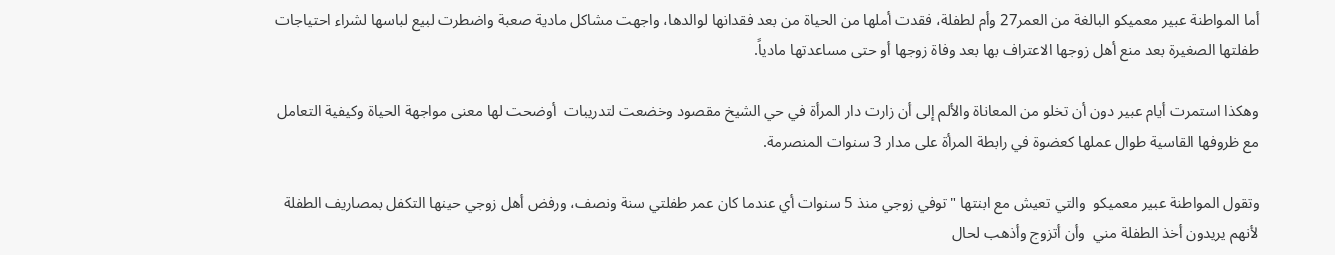أما المواطنة عبير معميكو البالغة من العمر27 وأم لطفلة، فقدت أملها من الحياة من بعد فقدانها لوالدها، واجهت مشاكل مادية صعبة واضطرت لبيع لباسها لشراء احتياجات طفلتها الصغيرة بعد منع أهل زوجها الاعتراف بها بعد وفاة زوجها أو حتى مساعدتها مادياً.

وهكذا استمرت أيام عبير دون أن تخلو من المعاناة والألم إلى أن زارت دار المرأة في حي الشيخ مقصود وخضعت لتدريبات  أوضحت لها معنى مواجهة الحياة وكيفية التعامل مع ظروفها القاسية طوال عملها كعضوة في رابطة المرأة على مدار 3 سنوات المنصرمة.

وتقول المواطنة عبير معميكو  والتي تعيش مع ابنتها "توفي زوجي منذ 5 سنوات أي عندما كان عمر طفلتي سنة ونصف، ورفض أهل زوجي حينها التكفل بمصاريف الطفلة لأنهم يريدون أخذ الطفلة مني  وأن أتزوج وأذهب لحال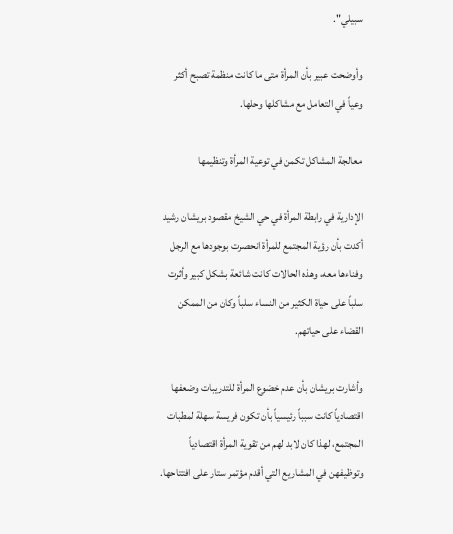سبيلي".

وأوضحت عبير بأن المرأة متى ما كانت منظمة تصبح أكثر وعياً في التعامل مع مشاكلها وحلها.

معالجة المشاكل تكمن في توعية المرأة وتنظيمها

الإدارية في رابطة المرأة في حي الشيخ مقصود بريشان رشيد أكدت بأن رؤية المجتمع للمرأة انحصرت بوجودها مع الرجل وفناءها معه، وهذه الحالات كانت شائعة بشكل كبير وأثرت سلباً على حياة الكثير من النساء سلباً وكان من الممكن القضاء على حياتهم.

وأشارت بريشان بأن عدم خضوع المرأة للتدريبات وضعفها اقتصادياً كانت سبباً رئيسياً بأن تكون فريسة سهلة لمطبات المجتمع، لهذا كان لابد لهم من تقوية المرأة اقتصادياً وتوظيفهن في المشاريع التي أقدم مؤتمر ستار على افتتاحها.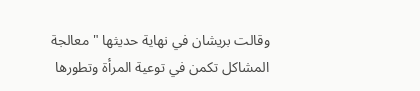وقالت بريشان في نهاية حديثها " معالجة المشاكل تكمن في توعية المرأة وتطورها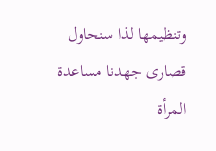وتنظيمها لذا سنحاول قصارى جهدنا مساعدة المرأة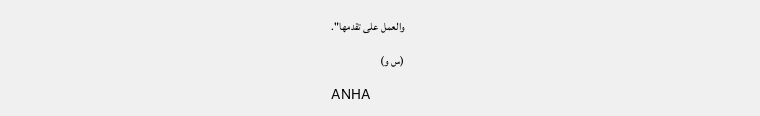والعمل على تقدمها".

(س و)

ANHA